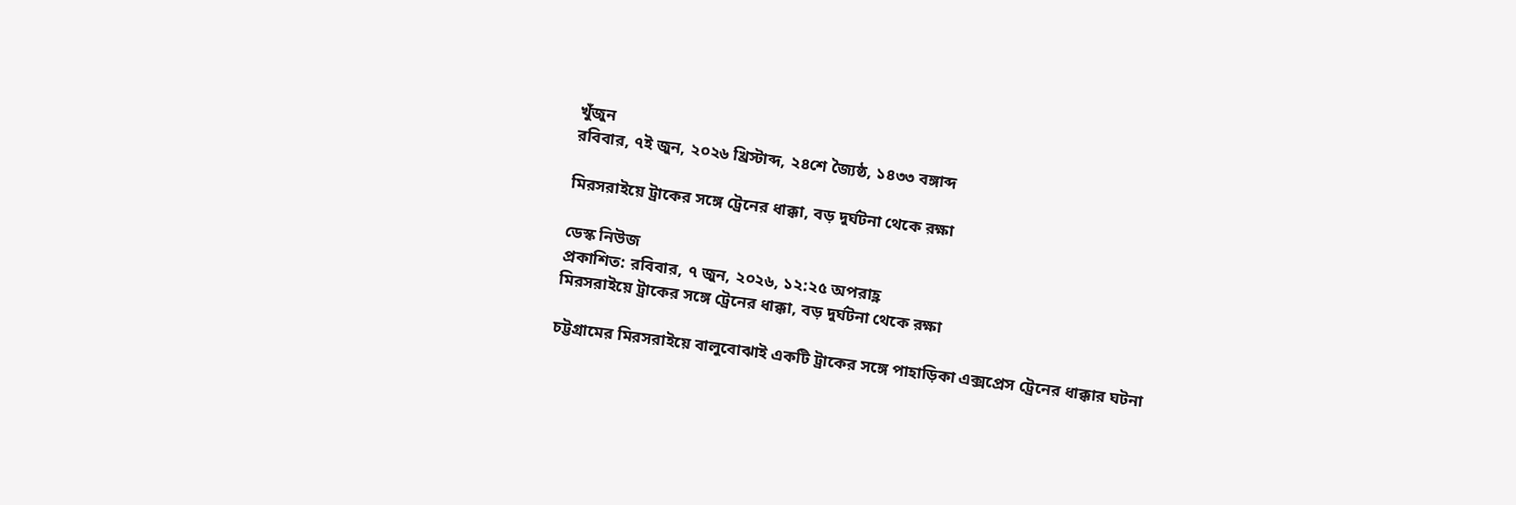খুঁজুন
রবিবার, ৭ই জুন, ২০২৬ খ্রিস্টাব্দ, ২৪শে জ্যৈষ্ঠ, ১৪৩৩ বঙ্গাব্দ

মিরসরাইয়ে ট্রাকের সঙ্গে ট্রেনের ধাক্কা, বড় দুর্ঘটনা থেকে রক্ষা

ডেস্ক নিউজ
প্রকাশিত: রবিবার, ৭ জুন, ২০২৬, ১২:২৫ অপরাহ্ণ
মিরসরাইয়ে ট্রাকের সঙ্গে ট্রেনের ধাক্কা, বড় দুর্ঘটনা থেকে রক্ষা

চট্টগ্রামের মিরসরাইয়ে বালুবোঝাই একটি ট্রাকের সঙ্গে পাহাড়িকা এক্সপ্রেস ট্রেনের ধাক্কার ঘটনা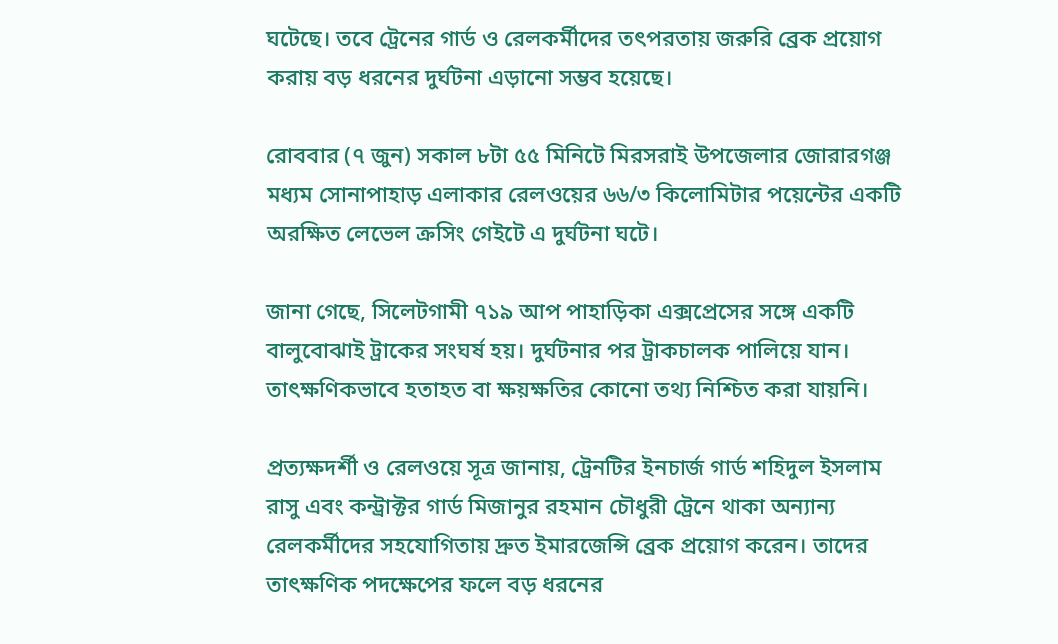ঘটেছে। তবে ট্রেনের গার্ড ও রেলকর্মীদের তৎপরতায় জরুরি ব্রেক প্রয়োগ করায় বড় ধরনের দুর্ঘটনা এড়ানো সম্ভব হয়েছে।

রোববার (৭ জুন) সকাল ৮টা ৫৫ মিনিটে মিরসরাই উপজেলার জোরারগঞ্জ মধ্যম সোনাপাহাড় এলাকার রেলওয়ের ৬৬/৩ কিলোমিটার পয়েন্টের একটি অরক্ষিত লেভেল ক্রসিং গেইটে এ দুর্ঘটনা ঘটে।

জানা গেছে, সিলেটগামী ৭১৯ আপ পাহাড়িকা এক্সপ্রেসের সঙ্গে একটি বালুবোঝাই ট্রাকের সংঘর্ষ হয়। দুর্ঘটনার পর ট্রাকচালক পালিয়ে যান। তাৎক্ষণিকভাবে হতাহত বা ক্ষয়ক্ষতির কোনো তথ্য নিশ্চিত করা যায়নি।

প্রত্যক্ষদর্শী ও রেলওয়ে সূত্র জানায়, ট্রেনটির ইনচার্জ গার্ড শহিদুল ইসলাম রাসু এবং কন্ট্রাক্টর গার্ড মিজানুর রহমান চৌধুরী ট্রেনে থাকা অন্যান্য রেলকর্মীদের সহযোগিতায় দ্রুত ইমারজেন্সি ব্রেক প্রয়োগ করেন। তাদের তাৎক্ষণিক পদক্ষেপের ফলে বড় ধরনের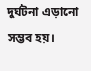দুর্ঘটনা এড়ানো সম্ভব হয়।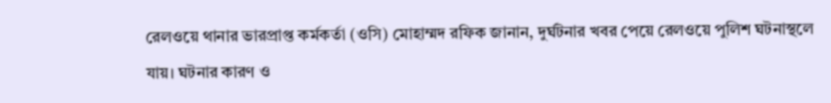রেলওয়ে থানার ভারপ্রাপ্ত কর্মকর্তা (ওসি) মোহাম্মদ রফিক জানান, দুর্ঘটনার খবর পেয়ে রেলওয়ে পুলিশ ঘটনাস্থলে যায়। ঘটনার কারণ ও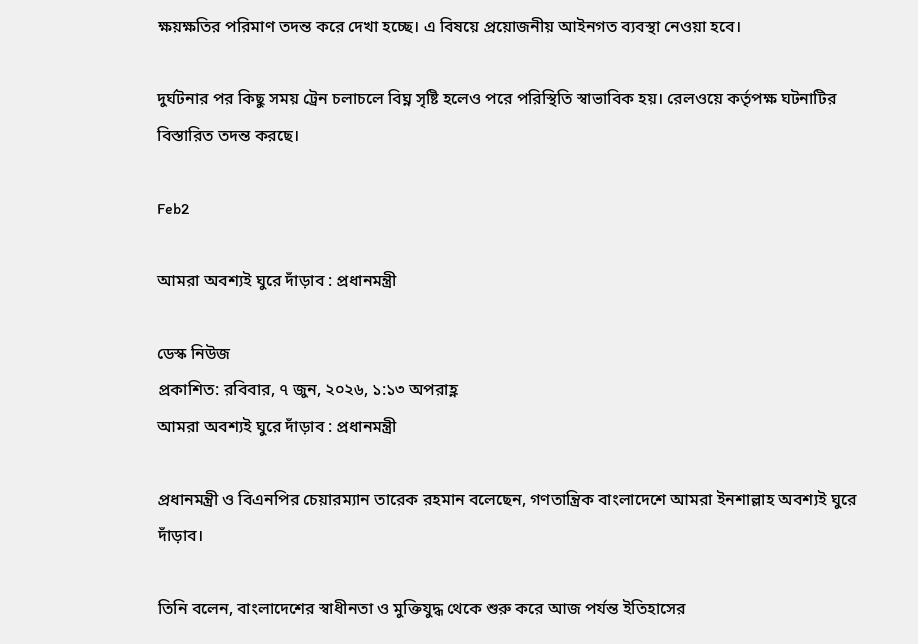ক্ষয়ক্ষতির পরিমাণ তদন্ত করে দেখা হচ্ছে। এ বিষয়ে প্রয়োজনীয় আইনগত ব্যবস্থা নেওয়া হবে।

দুর্ঘটনার পর কিছু সময় ট্রেন চলাচলে বিঘ্ন সৃষ্টি হলেও পরে পরিস্থিতি স্বাভাবিক হয়। রেলওয়ে কর্তৃপক্ষ ঘটনাটির বিস্তারিত তদন্ত করছে।

Feb2

আমরা অবশ্যই ঘুরে দাঁড়াব : প্রধানমন্ত্রী

ডেস্ক নিউজ
প্রকাশিত: রবিবার, ৭ জুন, ২০২৬, ১:১৩ অপরাহ্ণ
আমরা অবশ্যই ঘুরে দাঁড়াব : প্রধানমন্ত্রী

প্রধানমন্ত্রী ও বিএনপির চেয়ারম্যান তারেক রহমান বলেছেন, গণতান্ত্রিক বাংলাদেশে আমরা ইনশাল্লাহ অবশ্যই ঘুরে দাঁড়াব।

তিনি বলেন, বাংলাদেশের স্বাধীনতা ও মুক্তিযুদ্ধ থেকে শুরু করে আজ পর্যন্ত ইতিহাসের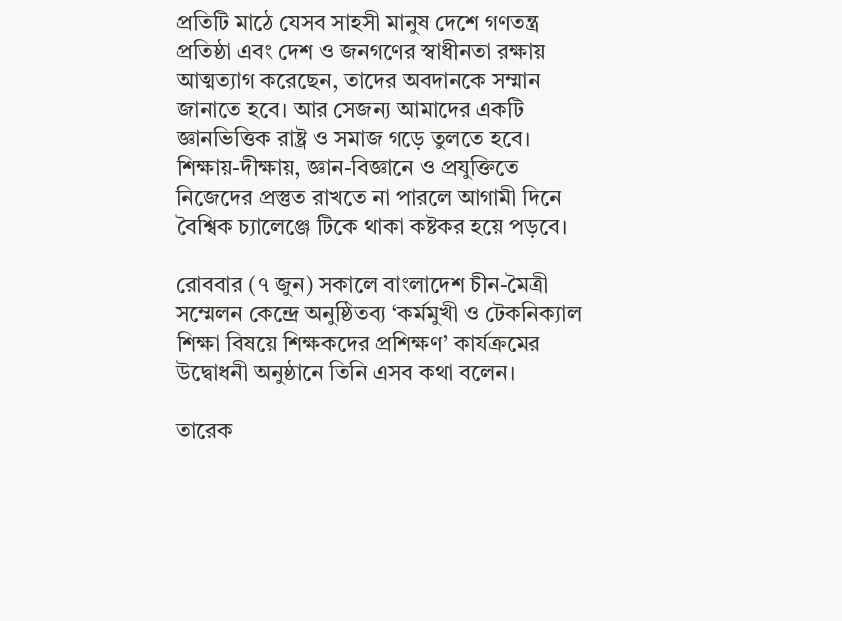প্রতিটি মাঠে যেসব সাহসী মানুষ দেশে গণতন্ত্র প্রতিষ্ঠা এবং দেশ ও জনগণের স্বাধীনতা রক্ষায় আত্মত্যাগ করেছেন, তাদের অবদানকে সম্মান জানাতে হবে। আর সেজন্য আমাদের একটি জ্ঞানভিত্তিক রাষ্ট্র ও সমাজ গড়ে তুলতে হবে। শিক্ষায়-দীক্ষায়, জ্ঞান-বিজ্ঞানে ও প্রযুক্তিতে নিজেদের প্রস্তুত রাখতে না পারলে আগামী দিনে বৈশ্বিক চ্যালেঞ্জে টিকে থাকা কষ্টকর হয়ে পড়বে।

রোববার (৭ জুন) সকালে বাংলাদেশ চীন-মৈত্রী সম্মেলন কেন্দ্রে অনুষ্ঠিতব্য ‘কর্মমুখী ও টেকনিক্যাল শিক্ষা বিষয়ে শিক্ষকদের প্রশিক্ষণ’ কার্যক্রমের উদ্বোধনী অনুষ্ঠানে তিনি এসব কথা বলেন।

তারেক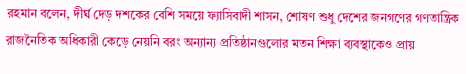রহমান বলেন, দীর্ঘ দেড় দশকের বেশি সময়ে ফ্যাসিবাদী শাসন, শোষণ শুধু দেশের জনগণের গণতান্ত্রিক রাজনৈতিক অধিকারী কেড়ে নেয়নি বরং অন্যান্য প্রতিষ্ঠানগুলোর মতন শিক্ষা ব্যবস্থাকেও প্রায়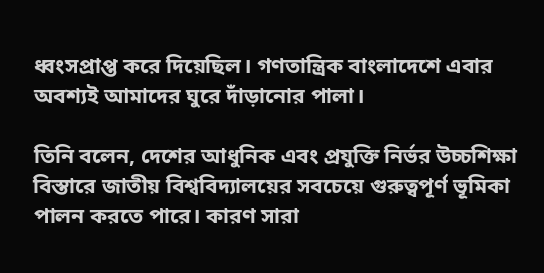ধ্বংসপ্রাপ্ত করে দিয়েছিল। গণতান্ত্রিক বাংলাদেশে এবার অবশ্যই আমাদের ঘুরে দাঁড়ানোর পালা।

তিনি বলেন, দেশের আধুনিক এবং প্রযুক্তি নির্ভর উচ্চশিক্ষা বিস্তারে জাতীয় বিশ্ববিদ্যালয়ের সবচেয়ে গুরুত্বপূর্ণ ভূমিকা পালন করতে পারে। কারণ সারা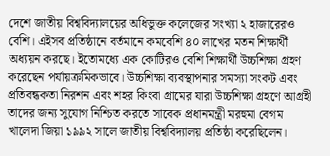দেশে জাতীয় বিশ্ববিদ্যালয়ের অধিভুক্ত কলেজের সংখ্যা ২ হাজারেরও বেশি। এইসব প্রতিষ্ঠানে বর্তমানে কমবেশি ৪০ লাখের মতন শিক্ষার্থী অধ্যয়ন করছে। ইতোমধ্যে এক কোটিরও বেশি শিক্ষার্থী উচ্চশিক্ষা গ্রহণ করেছেন পর্যায়ক্রমিকভাবে। উচ্চশিক্ষা ব্যবস্থাপনার সমস্যা সংকট এবং প্রতিবন্ধকতা নিরশন এবং শহর কিংবা গ্রামের যারা উচ্চশিক্ষা গ্রহণে আগ্রহী তাদের জন্য সুযোগ নিশ্চিত করতে সাবেক প্রধানমন্ত্রী মরহুমা বেগম খালেদা জিয়া ১৯৯২ সালে জাতীয় বিশ্ববিদ্যালয় প্রতিষ্ঠা করেছিলেন।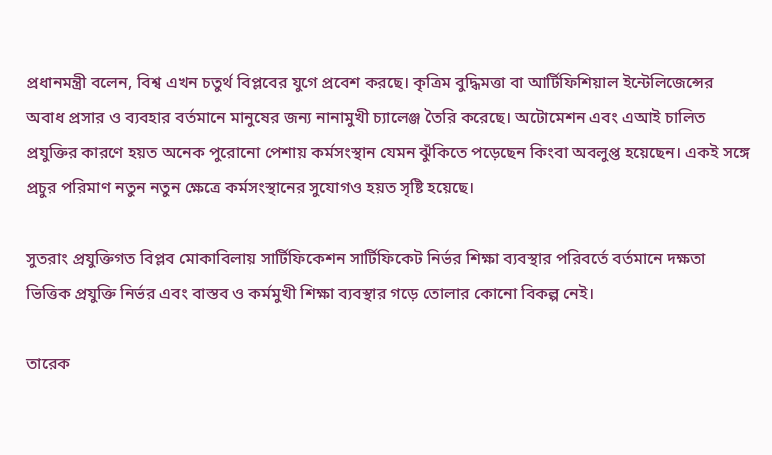প্রধানমন্ত্রী বলেন, বিশ্ব এখন চতুর্থ বিপ্লবের যুগে প্রবেশ করছে। কৃত্রিম বুদ্ধিমত্তা বা আর্টিফিশিয়াল ইন্টেলিজেন্সের অবাধ প্রসার ও ব্যবহার বর্তমানে মানুষের জন্য নানামুখী চ্যালেঞ্জ তৈরি করেছে। অটোমেশন এবং এআই চালিত প্রযুক্তির কারণে হয়ত অনেক পুরোনো পেশায় কর্মসংস্থান যেমন ঝুঁকিতে পড়েছেন কিংবা অবলুপ্ত হয়েছেন। একই সঙ্গে প্রচুর পরিমাণ নতুন নতুন ক্ষেত্রে কর্মসংস্থানের সুযোগও হয়ত সৃষ্টি হয়েছে।

সুতরাং প্রযুক্তিগত বিপ্লব মোকাবিলায় সার্টিফিকেশন সার্টিফিকেট নির্ভর শিক্ষা ব্যবস্থার পরিবর্তে বর্তমানে দক্ষতা ভিত্তিক প্রযুক্তি নির্ভর এবং বাস্তব ও কর্মমুখী শিক্ষা ব্যবস্থার গড়ে তোলার কোনো বিকল্প নেই।

তারেক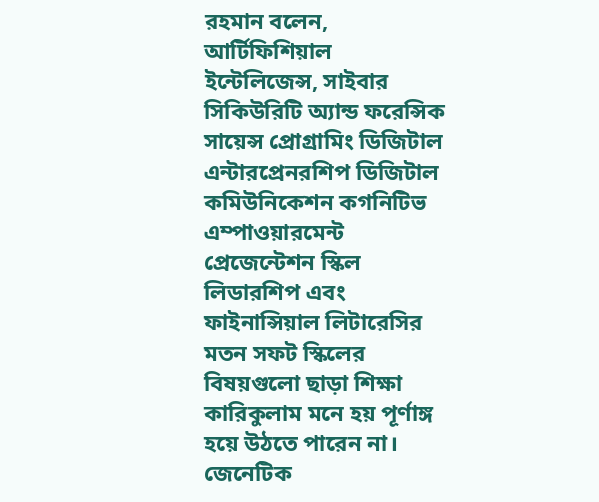রহমান বলেন, আর্টিফিশিয়াল ইন্টেলিজেন্স, সাইবার সিকিউরিটি অ্যান্ড ফরেন্সিক সায়েন্স প্রোগ্রামিং ডিজিটাল এন্টারপ্রেনরশিপ ডিজিটাল কমিউনিকেশন কগনিটিভ এম্পাওয়ারমেন্ট প্রেজেন্টেশন স্কিল লিডারশিপ এবং ফাইনান্সিয়াল লিটারেসির মতন সফট স্কিলের বিষয়গুলো ছাড়া শিক্ষা কারিকুলাম মনে হয় পূর্ণাঙ্গ হয়ে উঠতে পারেন না। জেনেটিক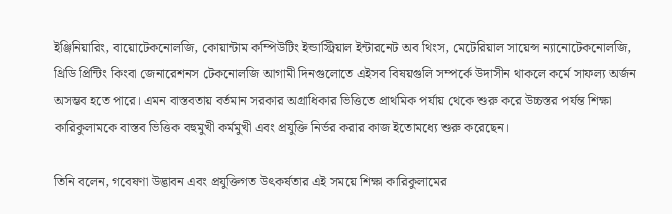ইঞ্জিনিয়ারিং, বায়োটেকনোলজি, কোয়ান্টাম কম্পিউটিং ইন্ডাস্ট্রিয়াল ইন্টারনেট অব থিংস, মেটেরিয়াল সায়েন্স ন্যানোটেকনোলজি, থ্রিডি প্রিন্টিং কিংবা জেনারেশনস টেকনোলজি আগামী দিনগুলোতে এইসব বিষয়গুলি সম্পর্কে উদাসীন থাকলে কর্মে সাফল্য অর্জন অসম্ভব হতে পারে। এমন বাস্তবতায় বর্তমান সরকার অগ্রাধিকার ভিত্তিতে প্রাথমিক পর্যায় থেকে শুরু করে উচ্চস্তর পর্যন্ত শিক্ষা কারিকুলামকে বাস্তব ভিত্তিক বহুমুখী কর্মমুখী এবং প্রযুক্তি নির্ভর করার কাজ ইতোমধ্যে শুরু করেছেন।

তিনি বলেন, গবেষণা উদ্ভাবন এবং প্রযুক্তিগত উৎকর্ষতার এই সময়ে শিক্ষা কারিকুলামের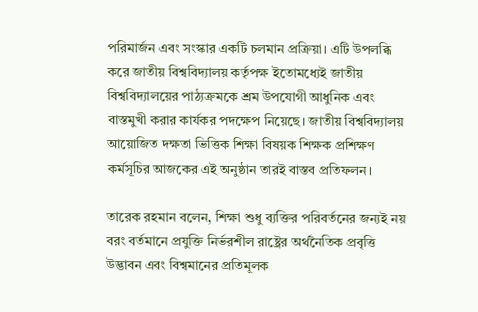পরিমার্জন এবং সংস্কার একটি চলমান প্রক্রিয়া। এটি উপলব্ধি করে জাতীয় বিশ্ববিদ্যালয় কর্তৃপক্ষ ইতোমধ্যেই জাতীয় বিশ্ববিদ্যালয়ের পাঠ্যক্রমকে শ্রম উপযোগী আধুনিক এবং বাস্তমুখী করার কার্যকর পদক্ষেপ নিয়েছে। জাতীয় বিশ্ববিদ্যালয় আয়োজিত দক্ষতা ভিত্তিক শিক্ষা বিষয়ক শিক্ষক প্রশিক্ষণ কর্মসূচির আজকের এই অনুষ্ঠান তারই বাস্তব প্রতিফলন।

তারেক রহমান বলেন, শিক্ষা শুধু ব্যক্তির পরিবর্তনের জন্যই নয় বরং বর্তমানে প্রযুক্তি নির্ভরশীল রাষ্ট্রের অর্থনৈতিক প্রবৃত্তি উদ্ভাবন এবং বিশ্বমানের প্রতিমূলক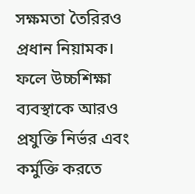সক্ষমতা তৈরিরও প্রধান নিয়ামক। ফলে উচ্চশিক্ষা ব্যবস্থাকে আরও প্রযুক্তি নির্ভর এবং কর্মুক্তি করতে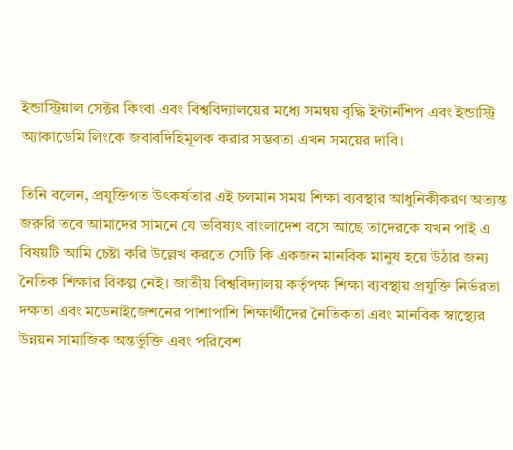ইন্ডাস্ট্রিয়াল সেক্টর কিংবা এবং বিশ্ববিদ্যালয়ের মধ্যে সমন্বয় বৃদ্ধি ইন্টার্নশিপ এবং ইন্ডাস্ট্রি অ্যাকাডেমি লিংকে জবাবদিহিমূলক করার সম্ভবতা এখন সময়ের দাবি।

তিনি বলেন, প্রযুক্তিগত উৎকর্ষতার এই চলমান সময় শিক্ষা ব্যবস্থার আধুনিকীকরণ অত্যন্ত জরুরি তবে আমাদের সামনে যে ভবিষ্যৎ বাংলাদেশ বসে আছে তাদেরকে যখন পাই এ বিষয়টি আমি চেষ্টা করি উল্লেখ করতে সেটি কি একজন মানবিক মানুষ হয়ে উঠার জন্য নৈতিক শিক্ষার বিকল্প নেই। জাতীয় বিশ্ববিদ্যালয় কর্তৃপক্ষ শিক্ষা ব্যবস্থায় প্রযুক্তি নির্ভরতা দক্ষতা এবং মডেনাইজেশনের পাশাপাশি শিক্ষার্থীদের নৈতিকতা এবং মানবিক স্বাস্থ্যের উন্নয়ন সামাজিক অন্তর্ভুক্তি এবং পরিবেশ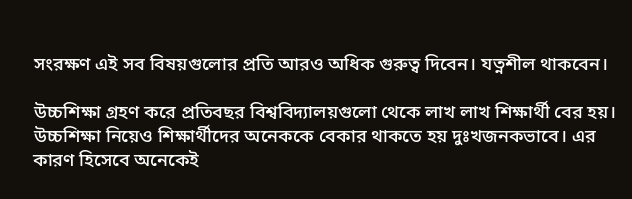সংরক্ষণ এই সব বিষয়গুলোর প্রতি আরও অধিক গুরুত্ব দিবেন। যত্নশীল থাকবেন।

উচ্চশিক্ষা গ্রহণ করে প্রতিবছর বিশ্ববিদ্যালয়গুলো থেকে লাখ লাখ শিক্ষার্থী বের হয়। উচ্চশিক্ষা নিয়েও শিক্ষার্থীদের অনেককে বেকার থাকতে হয় দুঃখজনকভাবে। এর কারণ হিসেবে অনেকেই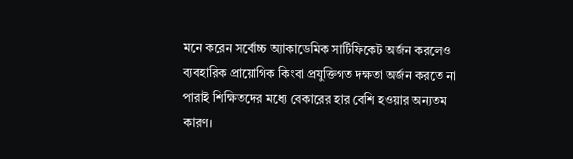মনে করেন সর্বোচ্চ অ্যাকাডেমিক সার্টিফিকেট অর্জন করলেও ব্যবহারিক প্রায়োগিক কিংবা প্রযুক্তিগত দক্ষতা অর্জন করতে না পারাই শিক্ষিতদের মধ্যে বেকারের হার বেশি হওয়ার অন্যতম কারণ।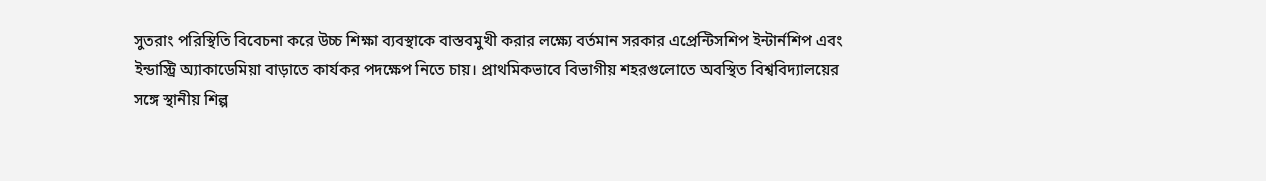সুতরাং পরিস্থিতি বিবেচনা করে উচ্চ শিক্ষা ব্যবস্থাকে বাস্তবমুখী করার লক্ষ্যে বর্তমান সরকার এপ্রেন্টিসশিপ ইন্টার্নশিপ এবং ইন্ডাস্ট্রি অ্যাকাডেমিয়া বাড়াতে কার্যকর পদক্ষেপ নিতে চায়। প্রাথমিকভাবে বিভাগীয় শহরগুলোতে অবস্থিত বিশ্ববিদ্যালয়ের সঙ্গে স্থানীয় শিল্প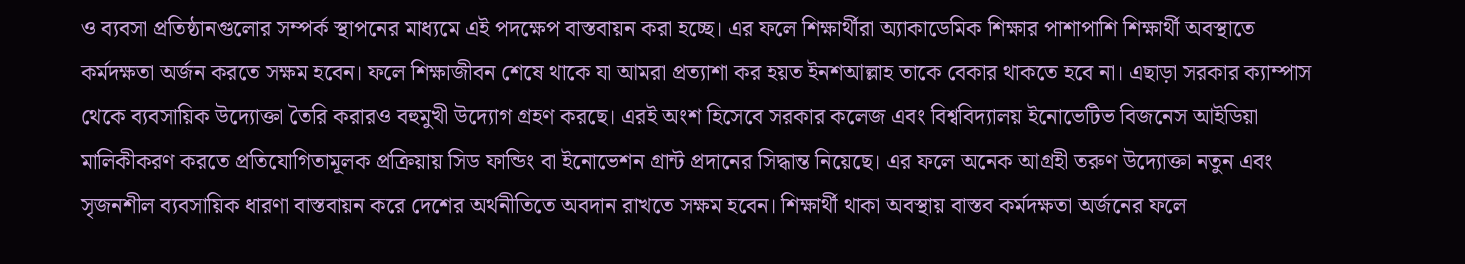ও ব্যবসা প্রতিষ্ঠানগুলোর সম্পর্ক স্থাপনের মাধ্যমে এই পদক্ষেপ বাস্তবায়ন করা হচ্ছে। এর ফলে শিক্ষার্থীরা অ্যাকাডেমিক শিক্ষার পাশাপাশি শিক্ষার্থী অবস্থাতে কর্মদক্ষতা অর্জন করতে সক্ষম হবেন। ফলে শিক্ষাজীবন শেষে থাকে যা আমরা প্রত্যাশা কর হয়ত ইনশআল্লাহ তাকে বেকার থাকতে হবে না। এছাড়া সরকার ক্যাম্পাস থেকে ব্যবসায়িক উদ্যোক্তা তৈরি করারও বহুমুখী উদ্যোগ গ্রহণ করছে। এরই অংশ হিসেবে সরকার কলেজ এবং বিশ্ববিদ্যালয় ইনোভেটিভ বিজনেস আইডিয়া মালিকীকরণ করতে প্রতিযোগিতামূলক প্রক্রিয়ায় সিড ফান্ডিং বা ইনোভেশন গ্রান্ট প্রদানের সিদ্ধান্ত নিয়েছে। এর ফলে অনেক আগ্রহী তরুণ উদ্যোক্তা নতুন এবং সৃজনশীল ব্যবসায়িক ধারণা বাস্তবায়ন করে দেশের অর্থনীতিতে অবদান রাখতে সক্ষম হবেন। শিক্ষার্থী থাকা অবস্থায় বাস্তব কর্মদক্ষতা অর্জনের ফলে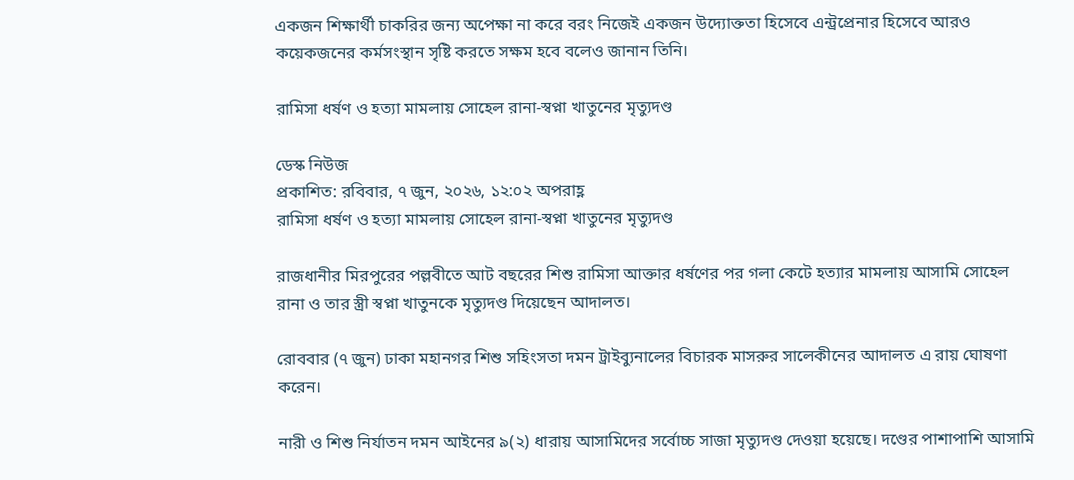একজন শিক্ষার্থী চাকরির জন্য অপেক্ষা না করে বরং নিজেই একজন উদ্যোক্ততা হিসেবে এন্ট্রপ্রেনার হিসেবে আরও কয়েকজনের কর্মসংস্থান সৃষ্টি করতে সক্ষম হবে বলেও জানান তিনি।

রামিসা ধর্ষণ ও হত্যা মামলায় সোহেল রানা-স্বপ্না খাতুনের মৃত্যুদণ্ড

ডেস্ক নিউজ
প্রকাশিত: রবিবার, ৭ জুন, ২০২৬, ১২:০২ অপরাহ্ণ
রামিসা ধর্ষণ ও হত্যা মামলায় সোহেল রানা-স্বপ্না খাতুনের মৃত্যুদণ্ড

রাজধানীর মিরপুরের পল্লবীতে আট বছরের শিশু রামিসা আক্তার ধর্ষণের পর গলা কেটে হত্যার মামলায় আসামি সোহেল রানা ও তার স্ত্রী স্বপ্না খাতুনকে মৃত্যুদণ্ড দিয়েছেন আদালত।

রোববার (৭ জুন) ঢাকা মহানগর শিশু সহিংসতা দমন ট্রাইব্যুনালের বিচারক মাসরুর সালেকীনের আদালত এ রায় ঘোষণা করেন।

নারী ও শিশু নির্যাতন দমন আইনের ৯(২) ধারায় আসামিদের সর্বোচ্চ সাজা মৃত্যুদণ্ড দেওয়া হয়েছে। দণ্ডের পাশাপাশি আসামি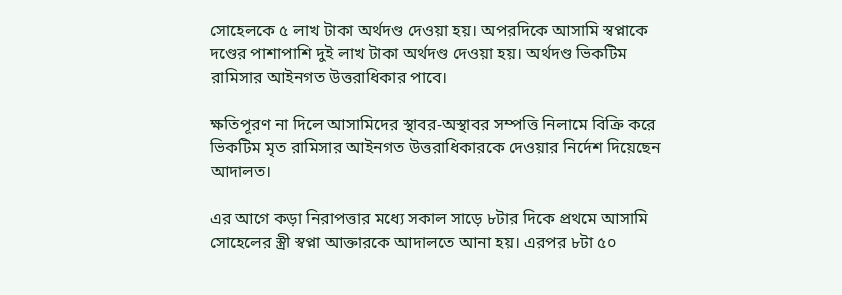সোহেলকে ৫ লাখ টাকা অর্থদণ্ড দেওয়া হয়। অপরদিকে আসামি স্বপ্নাকে দণ্ডের পাশাপাশি দুই লাখ টাকা অর্থদণ্ড দেওয়া হয়। অর্থদণ্ড ভিকটিম রামিসার আইনগত উত্তরাধিকার পাবে।

ক্ষতিপূরণ না দিলে আসামিদের স্থাবর-অস্থাবর সম্পত্তি নিলামে বিক্রি করে ভিকটিম মৃত রামিসার আইনগত উত্তরাধিকারকে দেওয়ার নির্দেশ দিয়েছেন আদালত।

এর আগে কড়া নিরাপত্তার মধ্যে সকাল সাড়ে ৮টার দিকে প্রথমে আসামি সোহেলের স্ত্রী স্বপ্না আক্তারকে আদালতে আনা হয়। এরপর ৮টা ৫০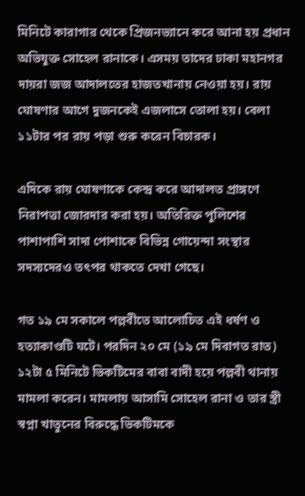মিনিটে কারাগার থেকে প্রিজনভ্যানে করে আনা হয় প্রধান অভিযুক্ত সোহেল রানাকে। এসময় তাদের ঢাকা মহানগর দায়রা জজ আদালতের হাজতখানায় নেওয়া হয়। রায় ঘোষণার আগে দুজনকেই এজলাসে তোলা হয়। বেলা ১১টার পর রায় পড়া শুরু করেন বিচারক।

এদিকে রায় ঘোষণাকে কেন্দ্র করে আদালত প্রাঙ্গণে নিরাপত্তা জোরদার করা হয়। অতিরিক্ত পুলিশের পাশাপাশি সাদা পোশাকে বিভিন্ন গোয়েন্দা সংস্থার সদস্যদেরও তৎপর থাকতে দেখা গেছে।

গত ১৯ মে সকালে পল্লবীতে আলোচিত এই ধর্ষণ ও হত্যাকাণ্ডটি ঘটে। পরদিন ২০ মে (১৯ মে দিবাগত রাত) ১২টা ৫ মিনিটে ভিকটিমের বাবা বাদী হয়ে পল্লবী থানায় মামলা করেন। মামলায় আসামি সোহেল রানা ও তার স্ত্রী স্বপ্না খাতুনের বিরুদ্ধে ভিকটিমকে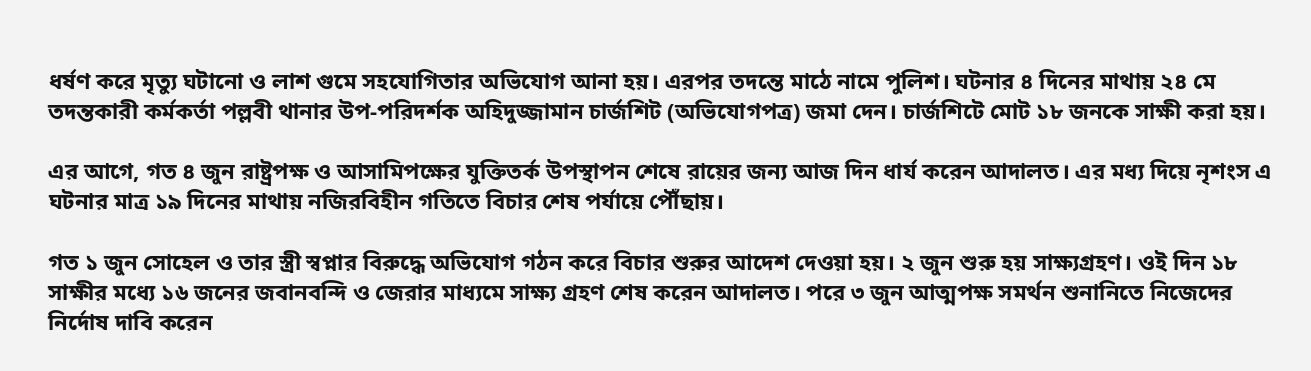ধর্ষণ করে মৃত্যু ঘটানো ও লাশ গুমে সহযোগিতার অভিযোগ আনা হয়। এরপর তদন্তে মাঠে নামে পুলিশ। ঘটনার ৪ দিনের মাথায় ২৪ মে তদন্তকারী কর্মকর্তা পল্লবী থানার উপ-পরিদর্শক অহিদুজ্জামান চার্জশিট (অভিযোগপত্র) জমা দেন। চার্জশিটে মোট ১৮ জনকে সাক্ষী করা হয়।

এর আগে, গত ৪ জুন রাষ্ট্রপক্ষ ও আসামিপক্ষের যুক্তিতর্ক উপস্থাপন শেষে রায়ের জন্য আজ দিন ধার্য করেন আদালত। এর মধ্য দিয়ে নৃশংস এ ঘটনার মাত্র ১৯ দিনের মাথায় নজিরবিহীন গতিতে বিচার শেষ পর্যায়ে পৌঁছায়।

গত ১ জুন সোহেল ও তার স্ত্রী স্বপ্নার বিরুদ্ধে অভিযোগ গঠন করে বিচার শুরুর আদেশ দেওয়া হয়। ২ জুন শুরু হয় সাক্ষ্যগ্রহণ। ওই দিন ১৮ সাক্ষীর মধ্যে ১৬ জনের জবানবন্দি ও জেরার মাধ্যমে সাক্ষ্য গ্রহণ শেষ করেন আদালত। পরে ৩ জুন আত্মপক্ষ সমর্থন শুনানিতে নিজেদের নির্দোষ দাবি করেন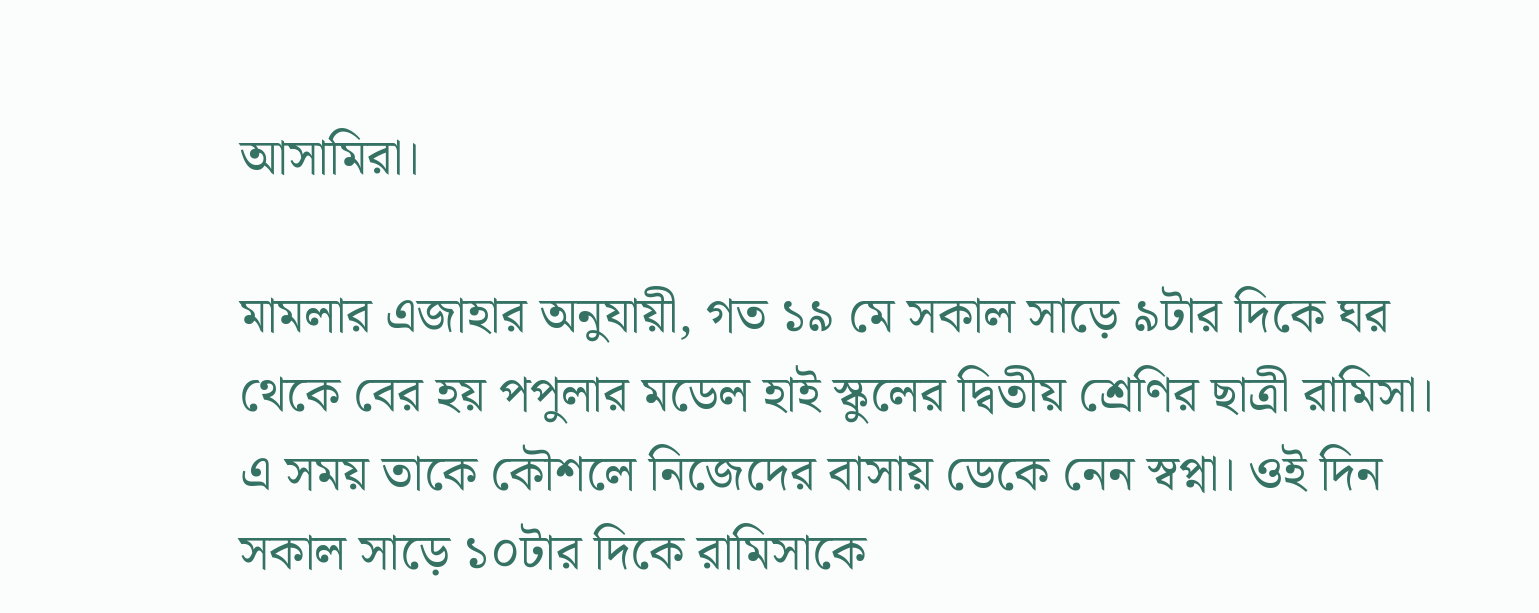আসামিরা।

মামলার এজাহার অনুযায়ী, গত ১৯ মে সকাল সাড়ে ৯টার দিকে ঘর থেকে বের হয় পপুলার মডেল হাই স্কুলের দ্বিতীয় শ্রেণির ছাত্রী রামিসা। এ সময় তাকে কৌশলে নিজেদের বাসায় ডেকে নেন স্বপ্না। ওই দিন সকাল সাড়ে ১০টার দিকে রামিসাকে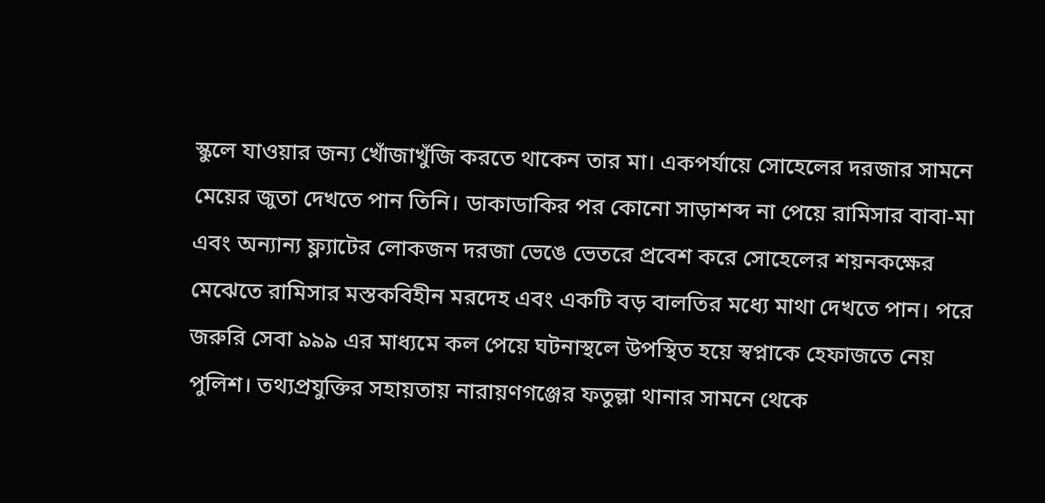স্কুলে যাওয়ার জন্য খোঁজাখুঁজি করতে থাকেন তার মা। একপর্যায়ে সোহেলের দরজার সামনে মেয়ের জুতা দেখতে পান তিনি। ডাকাডাকির পর কোনো সাড়াশব্দ না পেয়ে রামিসার বাবা-মা এবং অন্যান্য ফ্ল্যাটের লোকজন দরজা ভেঙে ভেতরে প্রবেশ করে সোহেলের শয়নকক্ষের মেঝেতে রামিসার মস্তকবিহীন মরদেহ এবং একটি বড় বালতির মধ্যে মাথা দেখতে পান। পরে জরুরি সেবা ৯৯৯ এর মাধ্যমে কল পেয়ে ঘটনাস্থলে উপস্থিত হয়ে স্বপ্নাকে হেফাজতে নেয় পুলিশ। তথ্যপ্রযুক্তির সহায়তায় নারায়ণগঞ্জের ফতুল্লা থানার সামনে থেকে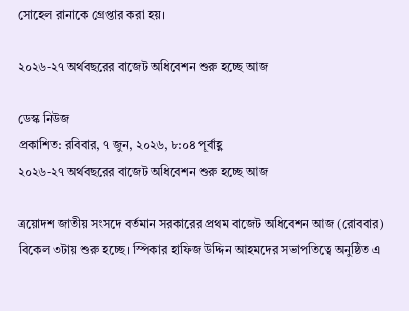সোহেল রানাকে গ্রেপ্তার করা হয়।

২০২৬-২৭ অর্থবছরের বাজেট অধিবেশন শুরু হচ্ছে আজ

ডেস্ক নিউজ
প্রকাশিত: রবিবার, ৭ জুন, ২০২৬, ৮:০৪ পূর্বাহ্ণ
২০২৬-২৭ অর্থবছরের বাজেট অধিবেশন শুরু হচ্ছে আজ

ত্রয়োদশ জাতীয় সংসদে বর্তমান সরকারের প্রথম বাজেট অধিবেশন আজ (রোববার) বিকেল ৩টায় শুরু হচ্ছে। স্পিকার হাফিজ উদ্দিন আহমদের সভাপতিত্বে অনুষ্ঠিত এ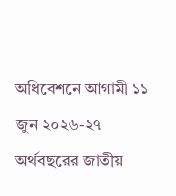অধিবেশনে আগামী ১১ জুন ২০২৬-২৭ অর্থবছরের জাতীয়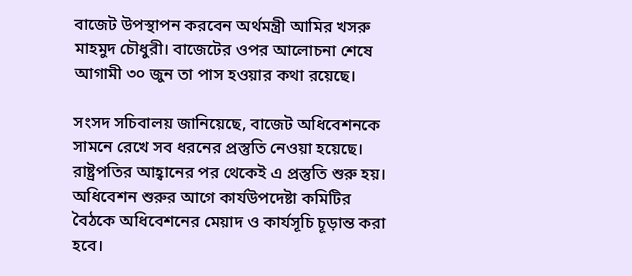বাজেট উপস্থাপন করবেন অর্থমন্ত্রী আমির খসরু মাহমুদ চৌধুরী। বাজেটের ওপর আলোচনা শেষে আগামী ৩০ জুন তা পাস হওয়ার কথা রয়েছে।

সংসদ সচিবালয় জানিয়েছে, বাজেট অধিবেশনকে সামনে রেখে সব ধরনের প্রস্তুতি নেওয়া হয়েছে। রাষ্ট্রপতির আহ্বানের পর থেকেই এ প্রস্তুতি শুরু হয়। অধিবেশন শুরুর আগে কার্যউপদেষ্টা কমিটির বৈঠকে অধিবেশনের মেয়াদ ও কার্যসূচি চূড়ান্ত করা হবে।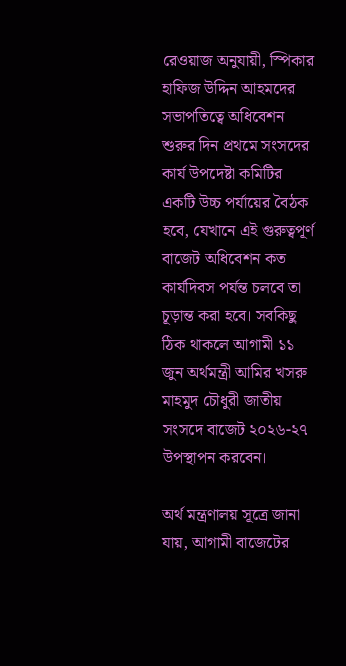রেওয়াজ অনুযায়ী, স্পিকার হাফিজ উদ্দিন আহমদের সভাপতিত্বে অধিবেশন শুরুর দিন প্রথমে সংসদের কার্য উপদেষ্টা কমিটির একটি উচ্চ পর্যায়ের বৈঠক হবে, যেখানে এই গুরুত্বপূর্ণ বাজেট অধিবেশন কত কার্যদিবস পর্যন্ত চলবে তা চূড়ান্ত করা হবে। সবকিছু ঠিক থাকলে আগামী ১১ জুন অর্থমন্ত্রী আমির খসরু মাহমুদ চৌধুরী জাতীয় সংসদে বাজেট ২০২৬-২৭ উপস্থাপন করবেন।

অর্থ মন্ত্রণালয় সূত্রে জানা যায়, আগামী বাজেটের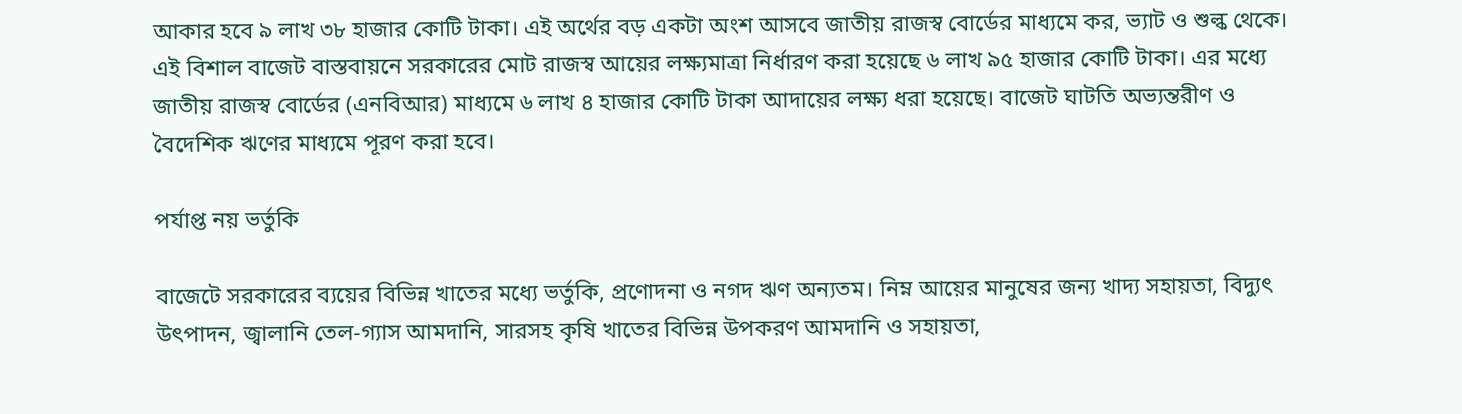আকার হবে ৯ লাখ ৩৮ হাজার কোটি টাকা। এই অর্থের বড় একটা অংশ আসবে জাতীয় রাজস্ব বোর্ডের মাধ্যমে কর, ভ্যাট ও শুল্ক থেকে। এই বিশাল বাজেট বাস্তবায়নে সরকারের মোট রাজস্ব আয়ের লক্ষ্যমাত্রা নির্ধারণ করা হয়েছে ৬ লাখ ৯৫ হাজার কোটি টাকা। এর মধ্যে জাতীয় রাজস্ব বোর্ডের (এনবিআর) মাধ্যমে ৬ লাখ ৪ হাজার কোটি টাকা আদায়ের লক্ষ্য ধরা হয়েছে। বাজেট ঘাটতি অভ্যন্তরীণ ও বৈদেশিক ঋণের মাধ্যমে পূরণ করা হবে।

পর্যাপ্ত নয় ভর্তুকি

বাজেটে সরকারের ব্যয়ের বিভিন্ন খাতের মধ্যে ভর্তুকি, প্রণোদনা ও নগদ ঋণ অন্যতম। নিম্ন আয়ের মানুষের জন্য খাদ্য সহায়তা, বিদ্যুৎ উৎপাদন, জ্বালানি তেল-গ্যাস আমদানি, সারসহ কৃষি খাতের বিভিন্ন উপকরণ আমদানি ও সহায়তা,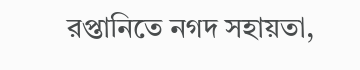রপ্তানিতে নগদ সহায়তা,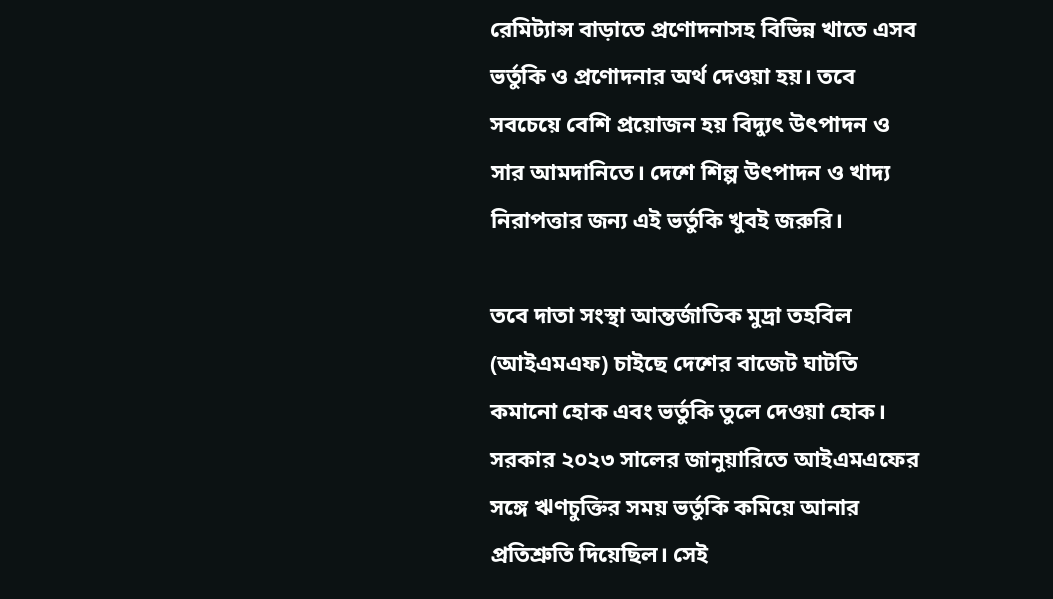রেমিট্যান্স বাড়াতে প্রণোদনাসহ বিভিন্ন খাতে এসব ভর্তুকি ও প্রণোদনার অর্থ দেওয়া হয়। তবে সবচেয়ে বেশি প্রয়োজন হয় বিদ্যুৎ উৎপাদন ও সার আমদানিতে। দেশে শিল্প উৎপাদন ও খাদ্য নিরাপত্তার জন্য এই ভর্তুকি খুবই জরুরি।

তবে দাতা সংস্থা আন্তর্জাতিক মুদ্রা তহবিল (আইএমএফ) চাইছে দেশের বাজেট ঘাটতি কমানো হোক এবং ভর্তুকি তুলে দেওয়া হোক। সরকার ২০২৩ সালের জানুয়ারিতে আইএমএফের সঙ্গে ঋণচুক্তির সময় ভর্তুকি কমিয়ে আনার প্রতিশ্রুতি দিয়েছিল। সেই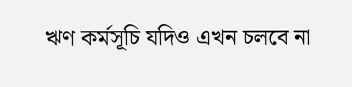ঋণ কর্মসূচি যদিও এখন চলবে না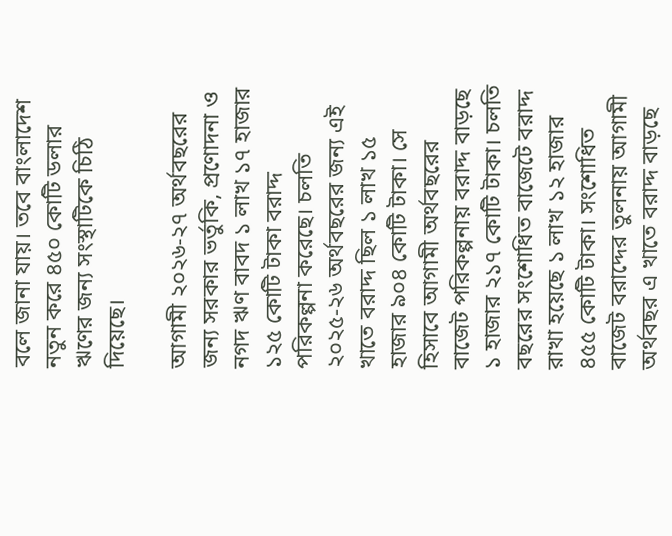বলে জানা যায়। তবে বাংলাদেশ নতুন করে ৪৫০ কোটি ডলার ঋণের জন্য সংস্থাটিকে চিঠি দিয়েছে।

আগামী ২০২৬-২৭ অর্থবছরের জন্য সরকার ভর্তুকি, প্রণোদনা ও নগদ ঋণ বাবদ ১ লাখ ১৭ হাজার ১২৫ কোটি টাকা বরাদ্দ পরিকল্পনা করেছে। চলতি ২০২৫-২৬ অর্থবছরের জন্য এই খাতে বরাদ্দ ছিল ১ লাখ ১৫ হাজার ৯০৪ কোটি টাকা। সে হিসাবে আগামী অর্থবছরের বাজেট পরিকল্পনায় বরাদ্দ বাড়ছে ১ হাজার ২১৭ কোটি টাকা। চলতি বছরের সংশোধিত বাজেটে বরাদ্দ রাখা হয়েছে ১ লাখ ১২ হাজার ৪৫৫ কোটি টাকা। সংশোধিত বাজেট বরাদ্দের তুলনায় আগামী অর্থবছর এ খাতে বরাদ্দ বাড়ছে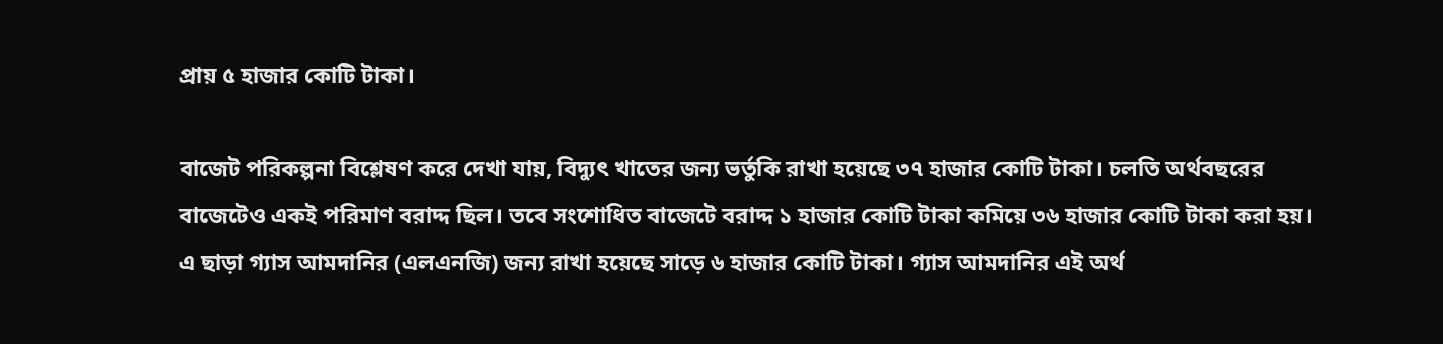প্রায় ৫ হাজার কোটি টাকা।

বাজেট পরিকল্পনা বিশ্লেষণ করে দেখা যায়, বিদ্যুৎ খাতের জন্য ভর্তুকি রাখা হয়েছে ৩৭ হাজার কোটি টাকা। চলতি অর্থবছরের বাজেটেও একই পরিমাণ বরাদ্দ ছিল। তবে সংশোধিত বাজেটে বরাদ্দ ১ হাজার কোটি টাকা কমিয়ে ৩৬ হাজার কোটি টাকা করা হয়। এ ছাড়া গ্যাস আমদানির (এলএনজি) জন্য রাখা হয়েছে সাড়ে ৬ হাজার কোটি টাকা। গ্যাস আমদানির এই অর্থ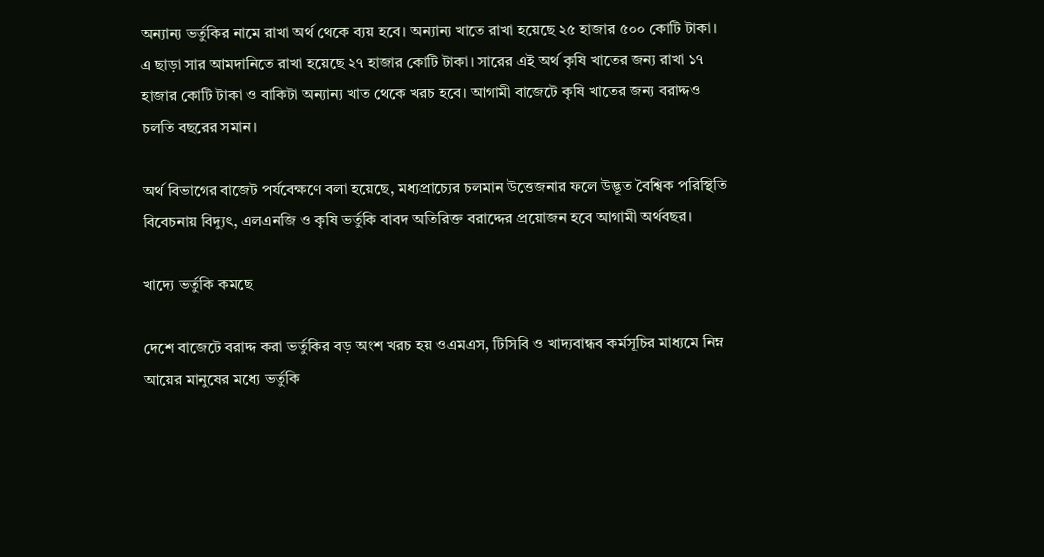অন্যান্য ভর্তুকির নামে রাখা অর্থ থেকে ব্যয় হবে। অন্যান্য খাতে রাখা হয়েছে ২৫ হাজার ৫০০ কোটি টাকা। এ ছাড়া সার আমদানিতে রাখা হয়েছে ২৭ হাজার কোটি টাকা। সারের এই অর্থ কৃষি খাতের জন্য রাখা ১৭ হাজার কোটি টাকা ও বাকিটা অন্যান্য খাত থেকে খরচ হবে। আগামী বাজেটে কৃষি খাতের জন্য বরাদ্দও চলতি বছরের সমান।

অর্থ বিভাগের বাজেট পর্যবেক্ষণে বলা হয়েছে, মধ্যপ্রাচ্যের চলমান উত্তেজনার ফলে উদ্ভূত বৈশ্বিক পরিস্থিতি বিবেচনায় বিদ্যুৎ, এলএনজি ও কৃষি ভর্তুকি বাবদ অতিরিক্ত বরাদ্দের প্রয়োজন হবে আগামী অর্থবছর।

খাদ্যে ভর্তুকি কমছে

দেশে বাজেটে বরাদ্দ করা ভর্তুকির বড় অংশ খরচ হয় ওএমএস, টিসিবি ও খাদ্যবান্ধব কর্মসূচির মাধ্যমে নিম্ন আয়ের মানুষের মধ্যে ভর্তুকি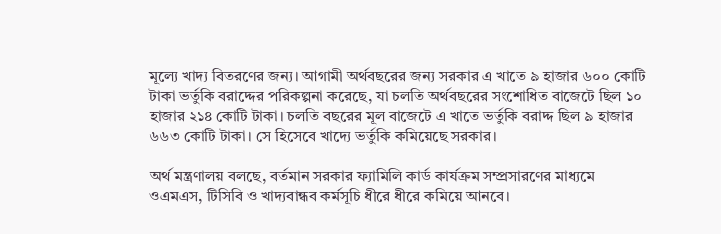মূল্যে খাদ্য বিতরণের জন্য। আগামী অর্থবছরের জন্য সরকার এ খাতে ৯ হাজার ৬০০ কোটি টাকা ভর্তুকি বরাদ্দের পরিকল্পনা করেছে, যা চলতি অর্থবছরের সংশোধিত বাজেটে ছিল ১০ হাজার ২১৪ কোটি টাকা। চলতি বছরের মূল বাজেটে এ খাতে ভর্তুকি বরাদ্দ ছিল ৯ হাজার ৬৬৩ কোটি টাকা। সে হিসেবে খাদ্যে ভর্তুকি কমিয়েছে সরকার।

অর্থ মন্ত্রণালয় বলছে, বর্তমান সরকার ফ্যামিলি কার্ড কার্যক্রম সম্প্রসারণের মাধ্যমে ওএমএস, টিসিবি ও খাদ্যবান্ধব কর্মসূচি ধীরে ধীরে কমিয়ে আনবে।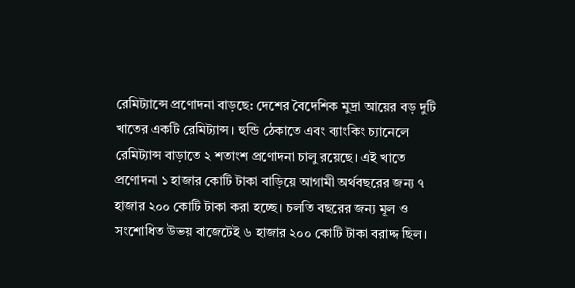রেমিট্যান্সে প্রণোদনা বাড়ছে: দেশের বৈদেশিক মুদ্রা আয়ের বড় দুটি খাতের একটি রেমিট্যান্স। হুন্ডি ঠেকাতে এবং ব্যাংকিং চ্যানেলে রেমিট্যান্স বাড়াতে ২ শতাংশ প্রণোদনা চালু রয়েছে। এই খাতে প্রণোদনা ১ হাজার কোটি টাকা বাড়িয়ে আগামী অর্থবছরের জন্য ৭ হাজার ২০০ কোটি টাকা করা হচ্ছে। চলতি বছরের জন্য মূল ও সংশোধিত উভয় বাজেটেই ৬ হাজার ২০০ কোটি টাকা বরাদ্দ ছিল।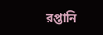রপ্তানি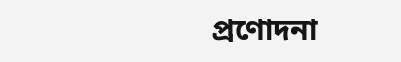প্রণোদনা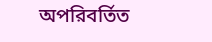অপরিবর্তিত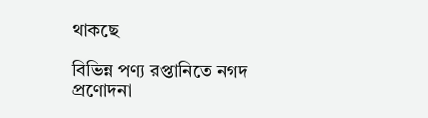থাকছে

বিভিন্ন পণ্য রপ্তানিতে নগদ প্রণোদনা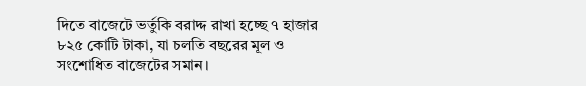দিতে বাজেটে ভর্তুকি বরাদ্দ রাখা হচ্ছে ৭ হাজার ৮২৫ কোটি টাকা, যা চলতি বছরের মূল ও সংশোধিত বাজেটের সমান।